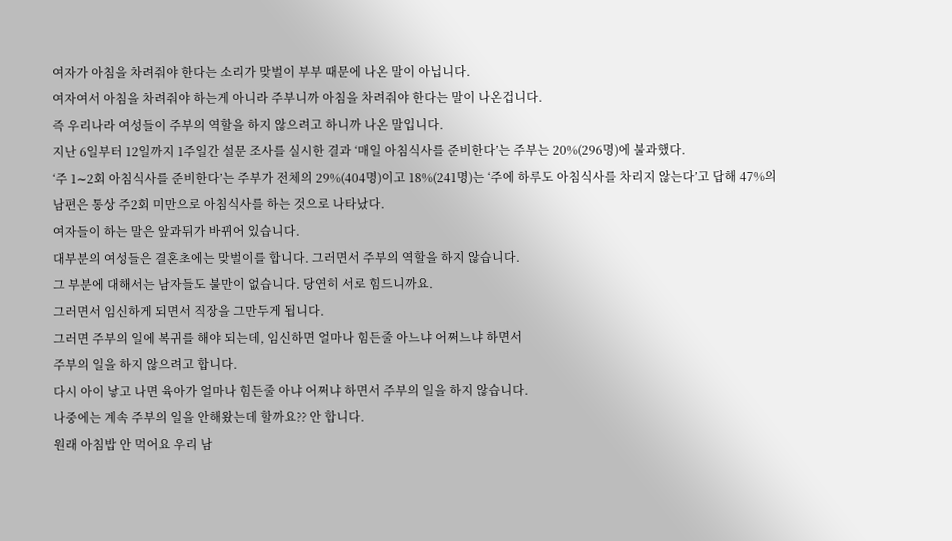여자가 아침을 차려줘야 한다는 소리가 맞벌이 부부 때문에 나온 말이 아닙니다.
여자여서 아침을 차려줘야 하는게 아니라 주부니까 아침을 차려줘야 한다는 말이 나온겁니다.
즉 우리나라 여성들이 주부의 역할을 하지 않으려고 하니까 나온 말입니다.
지난 6일부터 12일까지 1주일간 설문 조사를 실시한 결과 ‘매일 아침식사를 준비한다’는 주부는 20%(296명)에 불과했다.
‘주 1∼2회 아침식사를 준비한다’는 주부가 전체의 29%(404명)이고 18%(241명)는 ‘주에 하루도 아침식사를 차리지 않는다’고 답해 47%의 남편은 통상 주2회 미만으로 아침식사를 하는 것으로 나타났다.
여자들이 하는 말은 앞과뒤가 바뀌어 있습니다.
대부분의 여성들은 결혼초에는 맞벌이를 합니다. 그러면서 주부의 역할을 하지 않습니다.
그 부분에 대해서는 남자들도 불만이 없습니다. 당연히 서로 힘드니까요.
그러면서 임신하게 되면서 직장을 그만두게 됩니다.
그러면 주부의 일에 복귀를 해야 되는데, 임신하면 얼마나 힘든줄 아느냐 어쩌느냐 하면서
주부의 일을 하지 않으려고 합니다.
다시 아이 낳고 나면 육아가 얼마나 힘든줄 아냐 어쩌냐 하면서 주부의 일을 하지 않습니다.
나중에는 계속 주부의 일을 안해왔는데 할까요?? 안 합니다.
원래 아침밥 안 먹어요 우리 남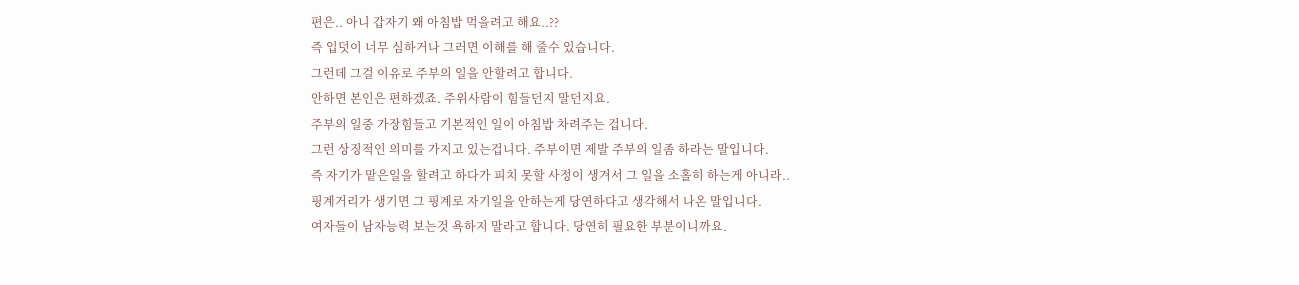편은.. 아니 갑자기 왜 아침밥 먹을려고 해요..??
즉 입덧이 너무 심하거나 그러면 이해를 해 줄수 있습니다.
그런데 그걸 이유로 주부의 일을 안할려고 합니다.
안하면 본인은 편하겠죠. 주위사람이 힘들던지 말던지요.
주부의 일중 가장힘들고 기본적인 일이 아침밥 차려주는 겁니다.
그런 상징적인 의미를 가지고 있는겁니다. 주부이면 제발 주부의 일좀 하라는 말입니다.
즉 자기가 맡은일을 할려고 하다가 피치 못할 사정이 생겨서 그 일을 소홀히 하는게 아니라..
핑계거리가 생기면 그 핑계로 자기일을 안하는게 당연하다고 생각해서 나온 말입니다.
여자들이 남자능력 보는것 욕하지 말라고 합니다. 당연히 필요한 부분이니까요.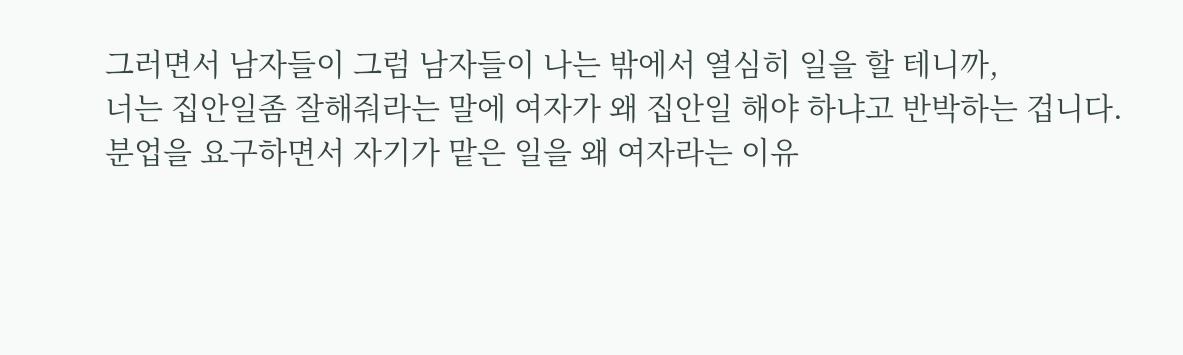그러면서 남자들이 그럼 남자들이 나는 밖에서 열심히 일을 할 테니까,
너는 집안일좀 잘해줘라는 말에 여자가 왜 집안일 해야 하냐고 반박하는 겁니다.
분업을 요구하면서 자기가 맡은 일을 왜 여자라는 이유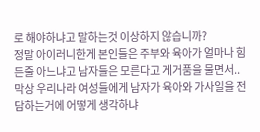로 해야하냐고 말하는것 이상하지 않습니까?
정말 아이러니한게 본인들은 주부와 육아가 얼마나 힘든줄 아느냐고 남자들은 모른다고 게거품을 물면서.. 막상 우리나라 여성들에게 남자가 육아와 가사일을 전담하는거에 어떻게 생각하냐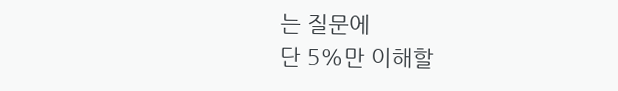는 질문에
단 5%만 이해할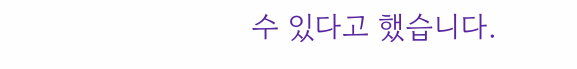수 있다고 했습니다.